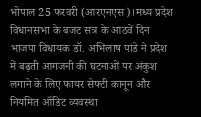भोपाल 25 फरवरी (आरएनएस)।मध्य प्रदेश विधानसभा के बजट सत्र के आठवें दिन भाजपा विधायक डॉ. अभिलाष पांडे ने प्रदेश में बढ़ती आगजनी की घटनाओं पर अंकुश लगाने के लिए फायर सेफ्टी कानून और नियमित ऑडिट व्यवस्था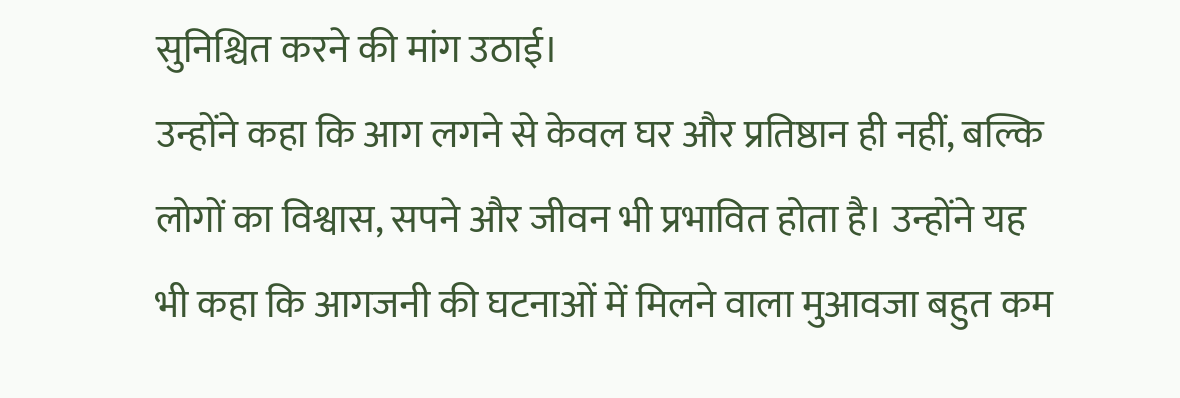सुनिश्चित करने की मांग उठाई।
उन्होंने कहा कि आग लगने से केवल घर और प्रतिष्ठान ही नहीं, बल्कि लोगों का विश्वास, सपने और जीवन भी प्रभावित होता है। उन्होंने यह भी कहा कि आगजनी की घटनाओं में मिलने वाला मुआवजा बहुत कम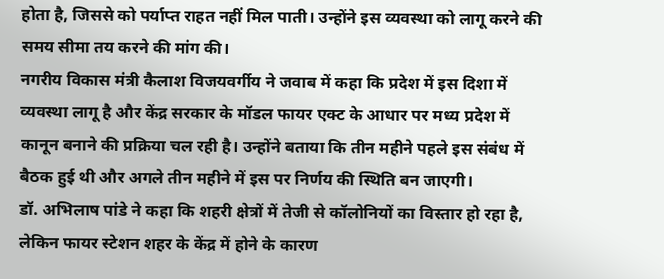होता है, जिससे को पर्याप्त राहत नहीं मिल पाती। उन्होंने इस व्यवस्था को लागू करने की समय सीमा तय करने की मांग की।
नगरीय विकास मंत्री कैलाश विजयवर्गीय ने जवाब में कहा कि प्रदेश में इस दिशा में व्यवस्था लागू है और केंद्र सरकार के मॉडल फायर एक्ट के आधार पर मध्य प्रदेश में कानून बनाने की प्रक्रिया चल रही है। उन्होंने बताया कि तीन महीने पहले इस संबंध में बैठक हुई थी और अगले तीन महीने में इस पर निर्णय की स्थिति बन जाएगी।
डॉ. अभिलाष पांडे ने कहा कि शहरी क्षेत्रों में तेजी से कॉलोनियों का विस्तार हो रहा है, लेकिन फायर स्टेशन शहर के केंद्र में होने के कारण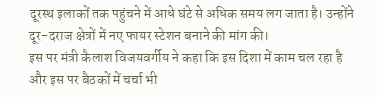दूरस्थ इलाकों तक पहुंचने में आधे घंटे से अधिक समय लग जाता है। उन्होंने दूर-दराज क्षेत्रों में नए फायर स्टेशन बनाने की मांग की।
इस पर मंत्री कैलाश विजयवर्गीय ने कहा कि इस दिशा में काम चल रहा है और इस पर बैठकों में चर्चा भी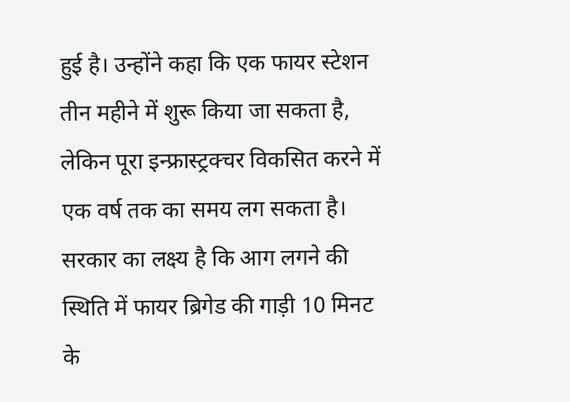हुई है। उन्होंने कहा कि एक फायर स्टेशन तीन महीने में शुरू किया जा सकता है, लेकिन पूरा इन्फ्रास्ट्रक्चर विकसित करने में एक वर्ष तक का समय लग सकता है। सरकार का लक्ष्य है कि आग लगने की स्थिति में फायर ब्रिगेड की गाड़ी 10 मिनट के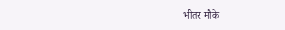भीतर मौके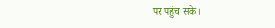पर पहुंच सके।